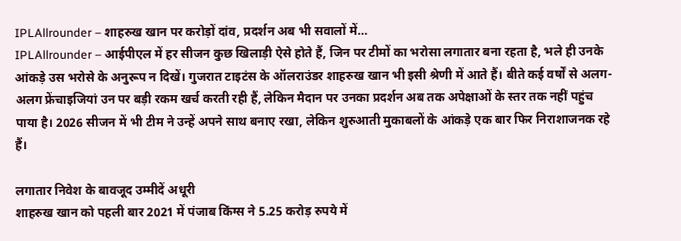IPLAllrounder – शाहरुख खान पर करोड़ों दांव, प्रदर्शन अब भी सवालों में…
IPLAllrounder – आईपीएल में हर सीजन कुछ खिलाड़ी ऐसे होते हैं, जिन पर टीमों का भरोसा लगातार बना रहता है, भले ही उनके आंकड़े उस भरोसे के अनुरूप न दिखें। गुजरात टाइटंस के ऑलराउंडर शाहरुख खान भी इसी श्रेणी में आते हैं। बीते कई वर्षों से अलग-अलग फ्रेंचाइजियां उन पर बड़ी रकम खर्च करती रही हैं, लेकिन मैदान पर उनका प्रदर्शन अब तक अपेक्षाओं के स्तर तक नहीं पहुंच पाया है। 2026 सीजन में भी टीम ने उन्हें अपने साथ बनाए रखा, लेकिन शुरुआती मुकाबलों के आंकड़े एक बार फिर निराशाजनक रहे हैं।

लगातार निवेश के बावजूद उम्मीदें अधूरी
शाहरुख खान को पहली बार 2021 में पंजाब किंग्स ने 5.25 करोड़ रुपये में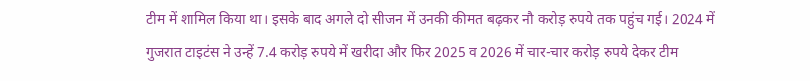टीम में शामिल किया था। इसके बाद अगले दो सीजन में उनकी कीमत बढ़कर नौ करोड़ रुपये तक पहुंच गई। 2024 में गुजरात टाइटंस ने उन्हें 7.4 करोड़ रुपये में खरीदा और फिर 2025 व 2026 में चार-चार करोड़ रुपये देकर टीम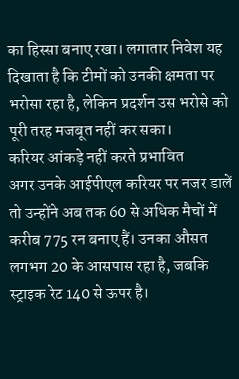का हिस्सा बनाए रखा। लगातार निवेश यह दिखाता है कि टीमों को उनकी क्षमता पर भरोसा रहा है, लेकिन प्रदर्शन उस भरोसे को पूरी तरह मजबूत नहीं कर सका।
करियर आंकड़े नहीं करते प्रभावित
अगर उनके आईपीएल करियर पर नजर डालें तो उन्होंने अब तक 60 से अधिक मैचों में करीब 775 रन बनाए हैं। उनका औसत लगभग 20 के आसपास रहा है, जबकि स्ट्राइक रेट 140 से ऊपर है।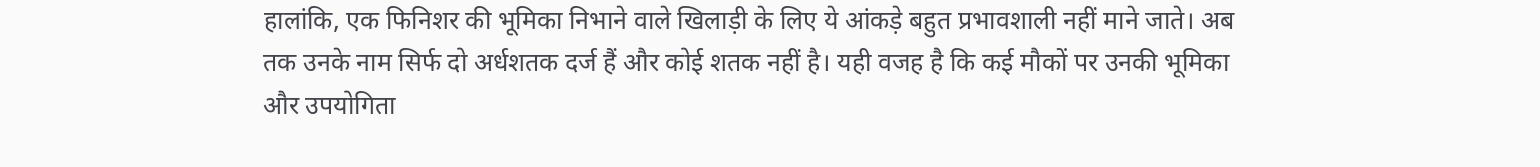हालांकि, एक फिनिशर की भूमिका निभाने वाले खिलाड़ी के लिए ये आंकड़े बहुत प्रभावशाली नहीं माने जाते। अब तक उनके नाम सिर्फ दो अर्धशतक दर्ज हैं और कोई शतक नहीं है। यही वजह है कि कई मौकों पर उनकी भूमिका और उपयोगिता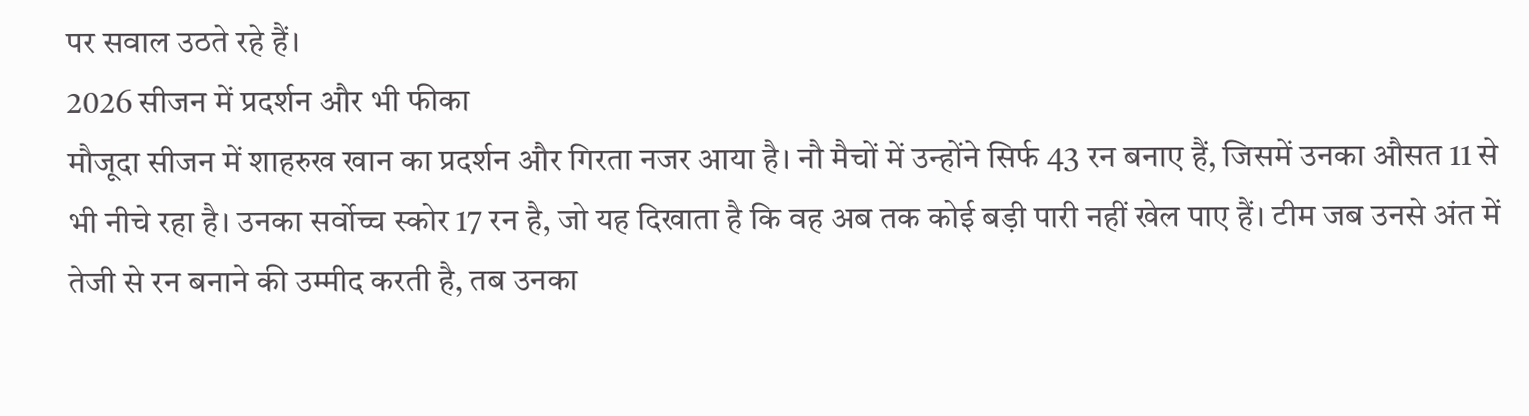पर सवाल उठते रहे हैं।
2026 सीजन में प्रदर्शन और भी फीका
मौजूदा सीजन में शाहरुख खान का प्रदर्शन और गिरता नजर आया है। नौ मैचों में उन्होंने सिर्फ 43 रन बनाए हैं, जिसमें उनका औसत 11 से भी नीचे रहा है। उनका सर्वोच्च स्कोर 17 रन है, जो यह दिखाता है कि वह अब तक कोई बड़ी पारी नहीं खेल पाए हैं। टीम जब उनसे अंत में तेजी से रन बनाने की उम्मीद करती है, तब उनका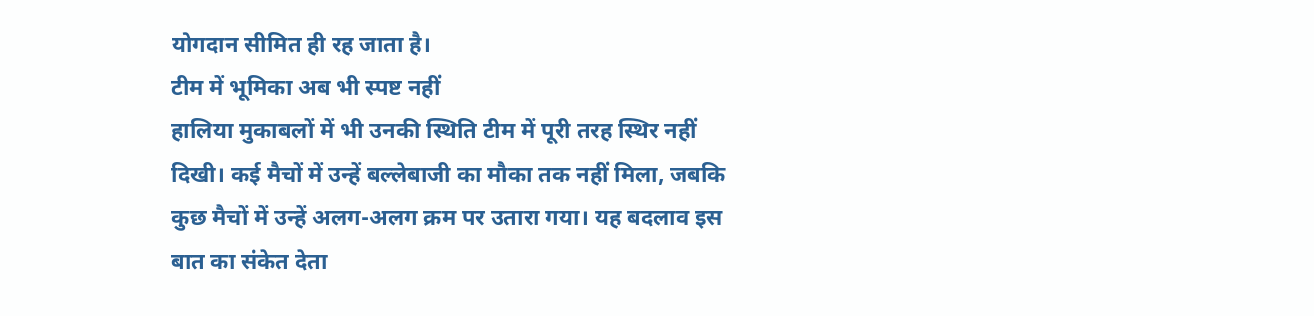योगदान सीमित ही रह जाता है।
टीम में भूमिका अब भी स्पष्ट नहीं
हालिया मुकाबलों में भी उनकी स्थिति टीम में पूरी तरह स्थिर नहीं दिखी। कई मैचों में उन्हें बल्लेबाजी का मौका तक नहीं मिला, जबकि कुछ मैचों में उन्हें अलग-अलग क्रम पर उतारा गया। यह बदलाव इस बात का संकेत देता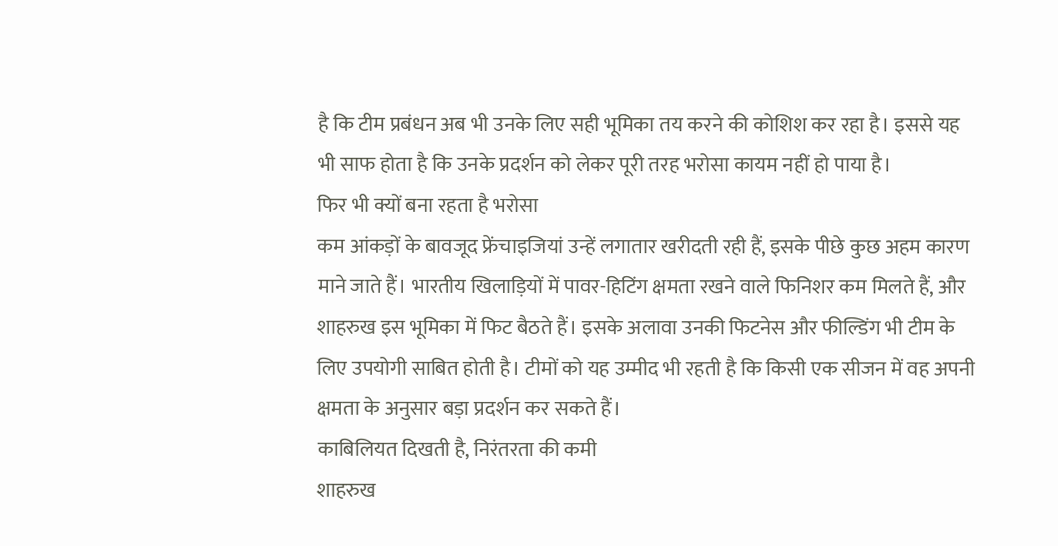है कि टीम प्रबंधन अब भी उनके लिए सही भूमिका तय करने की कोशिश कर रहा है। इससे यह भी साफ होता है कि उनके प्रदर्शन को लेकर पूरी तरह भरोसा कायम नहीं हो पाया है।
फिर भी क्यों बना रहता है भरोसा
कम आंकड़ों के बावजूद फ्रेंचाइजियां उन्हें लगातार खरीदती रही हैं, इसके पीछे कुछ अहम कारण माने जाते हैं। भारतीय खिलाड़ियों में पावर-हिटिंग क्षमता रखने वाले फिनिशर कम मिलते हैं, और शाहरुख इस भूमिका में फिट बैठते हैं। इसके अलावा उनकी फिटनेस और फील्डिंग भी टीम के लिए उपयोगी साबित होती है। टीमों को यह उम्मीद भी रहती है कि किसी एक सीजन में वह अपनी क्षमता के अनुसार बड़ा प्रदर्शन कर सकते हैं।
काबिलियत दिखती है, निरंतरता की कमी
शाहरुख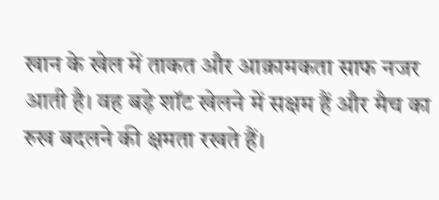खान के खेल में ताकत और आक्रामकता साफ नजर आती है। वह बड़े शॉट खेलने में सक्षम हैं और मैच का रुख बदलने की क्षमता रखते हैं।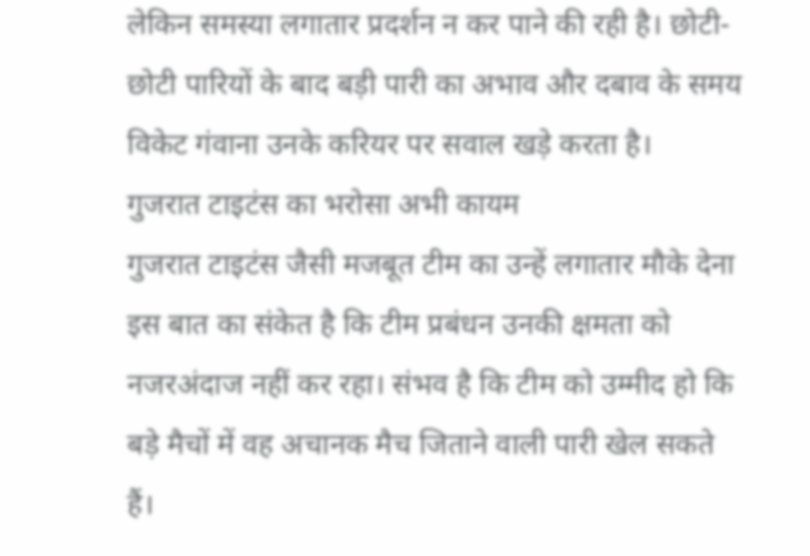लेकिन समस्या लगातार प्रदर्शन न कर पाने की रही है। छोटी-छोटी पारियों के बाद बड़ी पारी का अभाव और दबाव के समय विकेट गंवाना उनके करियर पर सवाल खड़े करता है।
गुजरात टाइटंस का भरोसा अभी कायम
गुजरात टाइटंस जैसी मजबूत टीम का उन्हें लगातार मौके देना इस बात का संकेत है कि टीम प्रबंधन उनकी क्षमता को नजरअंदाज नहीं कर रहा। संभव है कि टीम को उम्मीद हो कि बड़े मैचों में वह अचानक मैच जिताने वाली पारी खेल सकते हैं।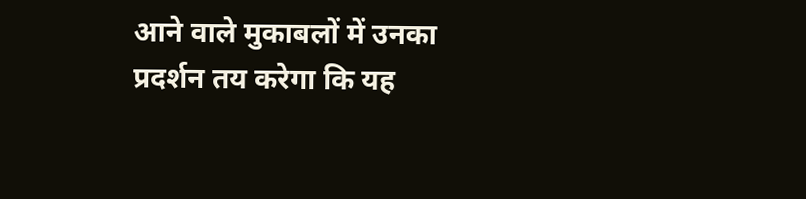आने वाले मुकाबलों में उनका प्रदर्शन तय करेगा कि यह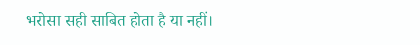भरोसा सही साबित होता है या नहीं।